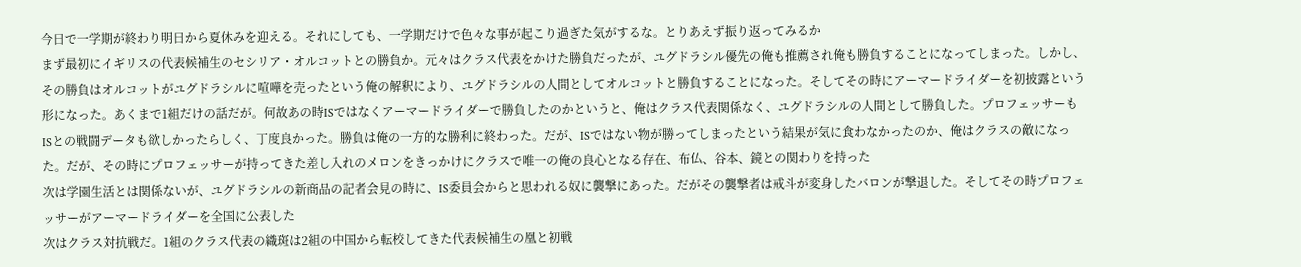今日で一学期が終わり明日から夏休みを迎える。それにしても、一学期だけで色々な事が起こり過ぎた気がするな。とりあえず振り返ってみるか
まず最初にイギリスの代表候補生のセシリア・オルコットとの勝負か。元々はクラス代表をかけた勝負だったが、ユグドラシル優先の俺も推薦され俺も勝負することになってしまった。しかし、その勝負はオルコットがユグドラシルに喧嘩を売ったという俺の解釈により、ユグドラシルの人間としてオルコットと勝負することになった。そしてその時にアーマードライダーを初披露という形になった。あくまで1組だけの話だが。何故あの時ISではなくアーマードライダーで勝負したのかというと、俺はクラス代表関係なく、ユグドラシルの人間として勝負した。プロフェッサーもISとの戦闘データも欲しかったらしく、丁度良かった。勝負は俺の一方的な勝利に終わった。だが、ISではない物が勝ってしまったという結果が気に食わなかったのか、俺はクラスの敵になった。だが、その時にプロフェッサーが持ってきた差し入れのメロンをきっかけにクラスで唯一の俺の良心となる存在、布仏、谷本、鏡との関わりを持った
次は学園生活とは関係ないが、ユグドラシルの新商品の記者会見の時に、IS委員会からと思われる奴に襲撃にあった。だがその襲撃者は戒斗が変身したバロンが撃退した。そしてその時プロフェッサーがアーマードライダーを全国に公表した
次はクラス対抗戦だ。1組のクラス代表の織斑は2組の中国から転校してきた代表候補生の凰と初戦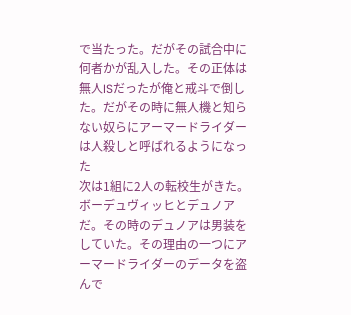で当たった。だがその試合中に何者かが乱入した。その正体は無人ISだったが俺と戒斗で倒した。だがその時に無人機と知らない奴らにアーマードライダーは人殺しと呼ばれるようになった
次は1組に2人の転校生がきた。ボーデュヴィッヒとデュノアだ。その時のデュノアは男装をしていた。その理由の一つにアーマードライダーのデータを盗んで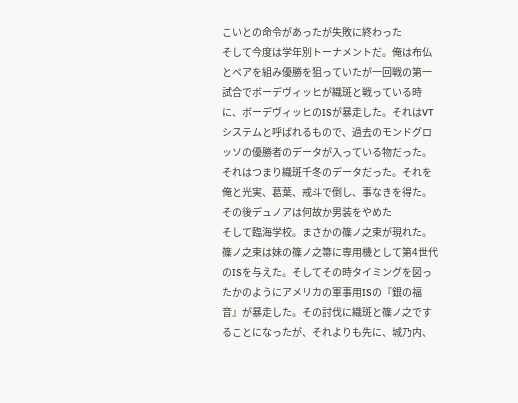こいとの命令があったが失敗に終わった
そして今度は学年別トーナメントだ。俺は布仏とペアを組み優勝を狙っていたが一回戦の第一試合でボーデヴィッヒが織斑と戦っている時に、ボーデヴィッヒのISが暴走した。それはVTシステムと呼ばれるもので、過去のモンドグロッソの優勝者のデータが入っている物だった。それはつまり織斑千冬のデータだった。それを俺と光実、葛葉、戒斗で倒し、事なきを得た。その後デュノアは何故か男装をやめた
そして臨海学校。まさかの篠ノ之束が現れた。篠ノ之束は妹の篠ノ之箒に専用機として第4世代のISを与えた。そしてその時タイミングを図ったかのようにアメリカの軍事用ISの『銀の福音』が暴走した。その討伐に織斑と篠ノ之ですることになったが、それよりも先に、城乃内、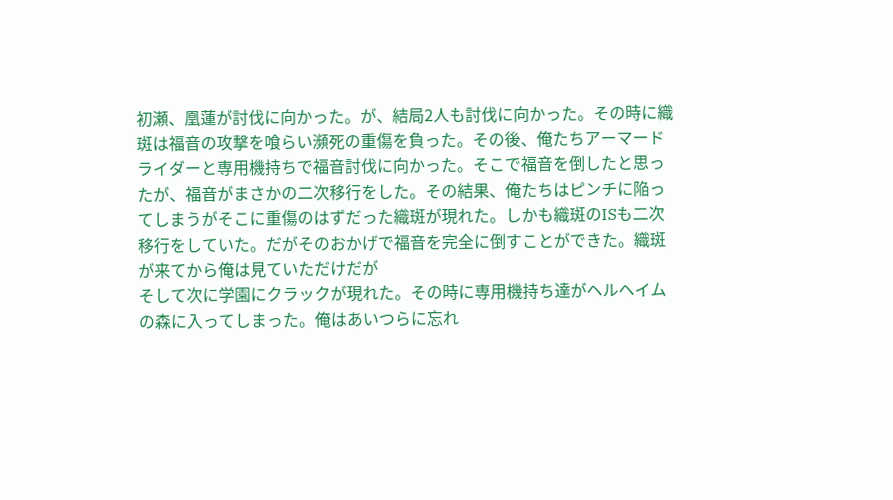初瀬、凰蓮が討伐に向かった。が、結局2人も討伐に向かった。その時に織斑は福音の攻撃を喰らい瀕死の重傷を負った。その後、俺たちアーマードライダーと専用機持ちで福音討伐に向かった。そこで福音を倒したと思ったが、福音がまさかの二次移行をした。その結果、俺たちはピンチに陥ってしまうがそこに重傷のはずだった織斑が現れた。しかも織斑のISも二次移行をしていた。だがそのおかげで福音を完全に倒すことができた。織斑が来てから俺は見ていただけだが
そして次に学園にクラックが現れた。その時に専用機持ち達がヘルヘイムの森に入ってしまった。俺はあいつらに忘れ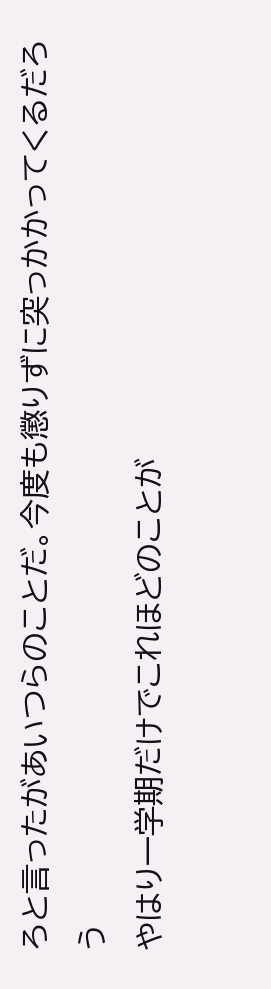ろと言ったがあいつらのことだ。今度も懲りずに突っかかってくるだろう
やはり一学期だけでこれほどのことが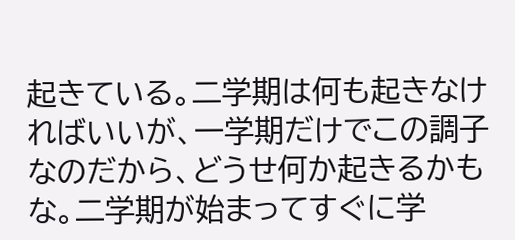起きている。二学期は何も起きなければいいが、一学期だけでこの調子なのだから、どうせ何か起きるかもな。二学期が始まってすぐに学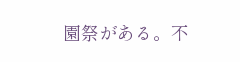園祭がある。不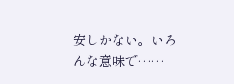安しかない。いろんな意味で……